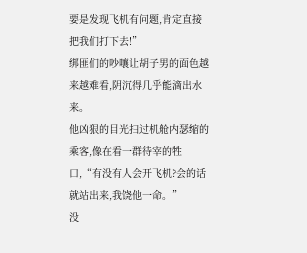要是发现飞机有问题,肯定直接把我们打下去!”
绑匪们的吵嚷让胡子男的面色越来越难看,阴沉得几乎能滴出水来。
他凶狠的目光扫过机舱内瑟缩的乘客,像在看一群待宰的牲口,“有没有人会开飞机?会的话就站出来,我饶他一命。”
没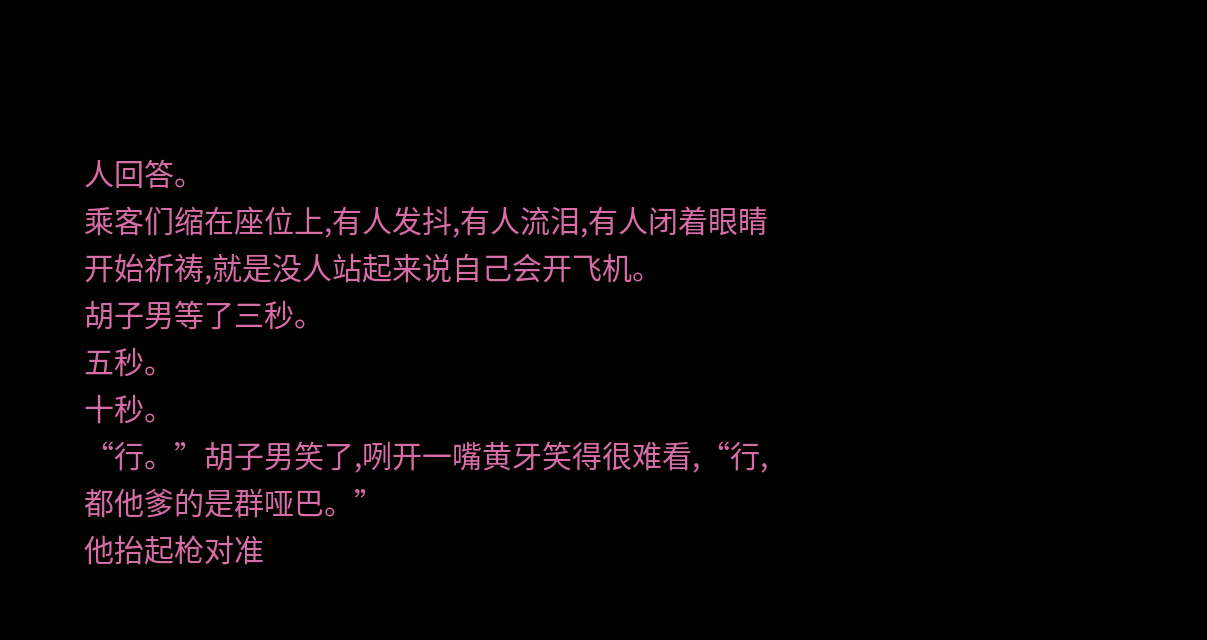人回答。
乘客们缩在座位上,有人发抖,有人流泪,有人闭着眼睛开始祈祷,就是没人站起来说自己会开飞机。
胡子男等了三秒。
五秒。
十秒。
“行。”胡子男笑了,咧开一嘴黄牙笑得很难看,“行,都他爹的是群哑巴。”
他抬起枪对准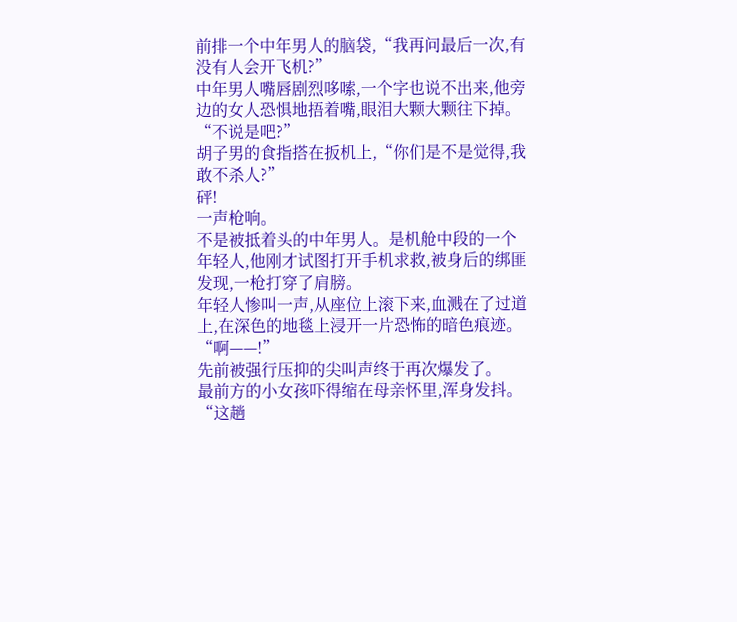前排一个中年男人的脑袋,“我再问最后一次,有没有人会开飞机?”
中年男人嘴唇剧烈哆嗦,一个字也说不出来,他旁边的女人恐惧地捂着嘴,眼泪大颗大颗往下掉。
“不说是吧?”
胡子男的食指搭在扳机上,“你们是不是觉得,我敢不杀人?”
砰!
一声枪响。
不是被抵着头的中年男人。是机舱中段的一个年轻人,他刚才试图打开手机求救,被身后的绑匪发现,一枪打穿了肩膀。
年轻人惨叫一声,从座位上滚下来,血溅在了过道上,在深色的地毯上浸开一片恐怖的暗色痕迹。
“啊——!”
先前被强行压抑的尖叫声终于再次爆发了。
最前方的小女孩吓得缩在母亲怀里,浑身发抖。
“这趟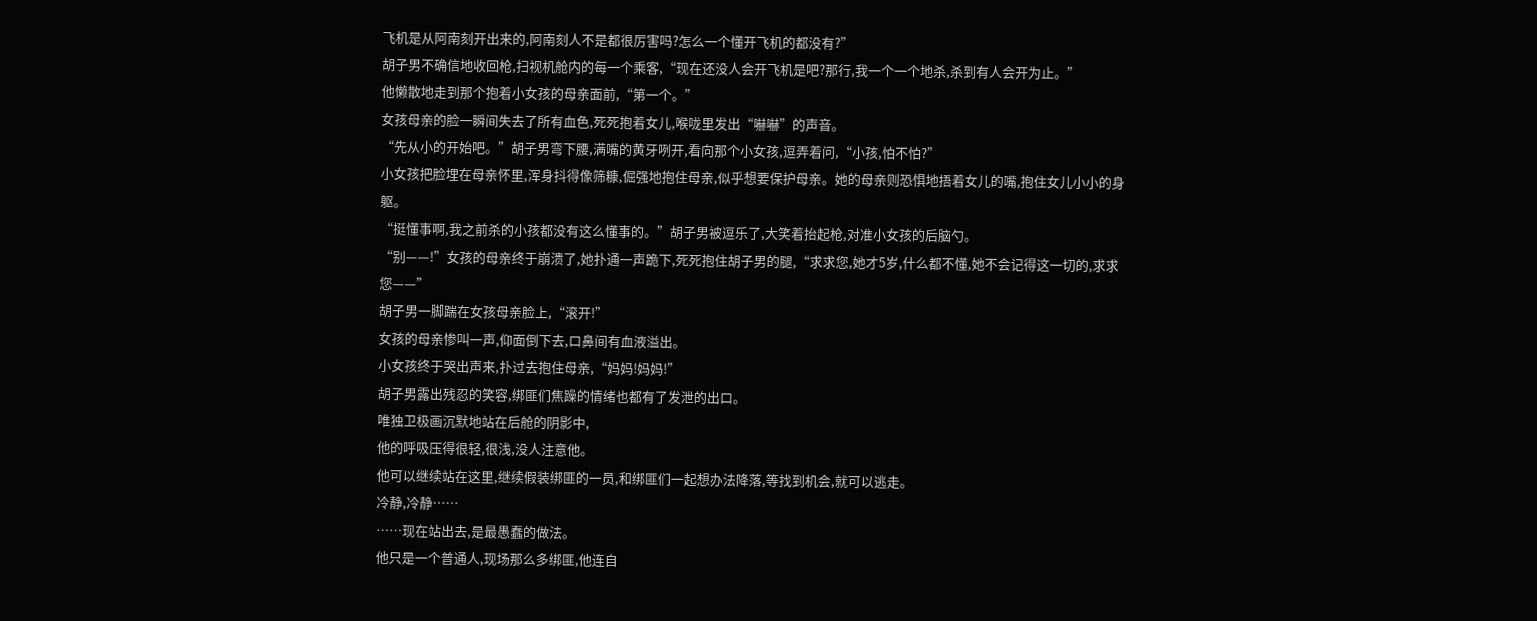飞机是从阿南刻开出来的,阿南刻人不是都很厉害吗?怎么一个懂开飞机的都没有?”
胡子男不确信地收回枪,扫视机舱内的每一个乘客,“现在还没人会开飞机是吧?那行,我一个一个地杀,杀到有人会开为止。”
他懒散地走到那个抱着小女孩的母亲面前,“第一个。”
女孩母亲的脸一瞬间失去了所有血色,死死抱着女儿,喉咙里发出“嚇嚇”的声音。
“先从小的开始吧。”胡子男弯下腰,满嘴的黄牙咧开,看向那个小女孩,逗弄着问,“小孩,怕不怕?”
小女孩把脸埋在母亲怀里,浑身抖得像筛糠,倔强地抱住母亲,似乎想要保护母亲。她的母亲则恐惧地捂着女儿的嘴,抱住女儿小小的身躯。
“挺懂事啊,我之前杀的小孩都没有这么懂事的。”胡子男被逗乐了,大笑着抬起枪,对准小女孩的后脑勺。
“别——!”女孩的母亲终于崩溃了,她扑通一声跪下,死死抱住胡子男的腿,“求求您,她才5岁,什么都不懂,她不会记得这一切的,求求您——”
胡子男一脚踹在女孩母亲脸上,“滚开!”
女孩的母亲惨叫一声,仰面倒下去,口鼻间有血液溢出。
小女孩终于哭出声来,扑过去抱住母亲,“妈妈!妈妈!”
胡子男露出残忍的笑容,绑匪们焦躁的情绪也都有了发泄的出口。
唯独卫极画沉默地站在后舱的阴影中,
他的呼吸压得很轻,很浅,没人注意他。
他可以继续站在这里,继续假装绑匪的一员,和绑匪们一起想办法降落,等找到机会,就可以逃走。
冷静,冷静……
……现在站出去,是最愚蠢的做法。
他只是一个普通人,现场那么多绑匪,他连自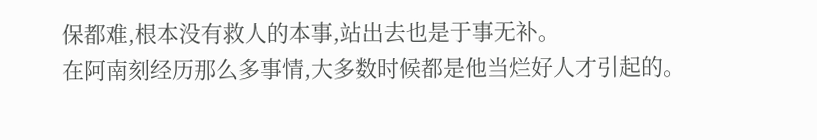保都难,根本没有救人的本事,站出去也是于事无补。
在阿南刻经历那么多事情,大多数时候都是他当烂好人才引起的。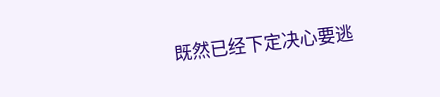既然已经下定决心要逃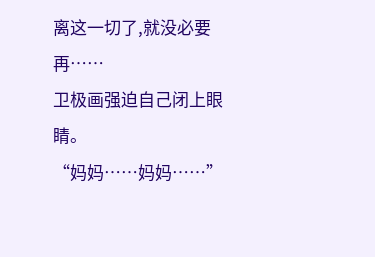离这一切了,就没必要再……
卫极画强迫自己闭上眼睛。
“妈妈……妈妈……”